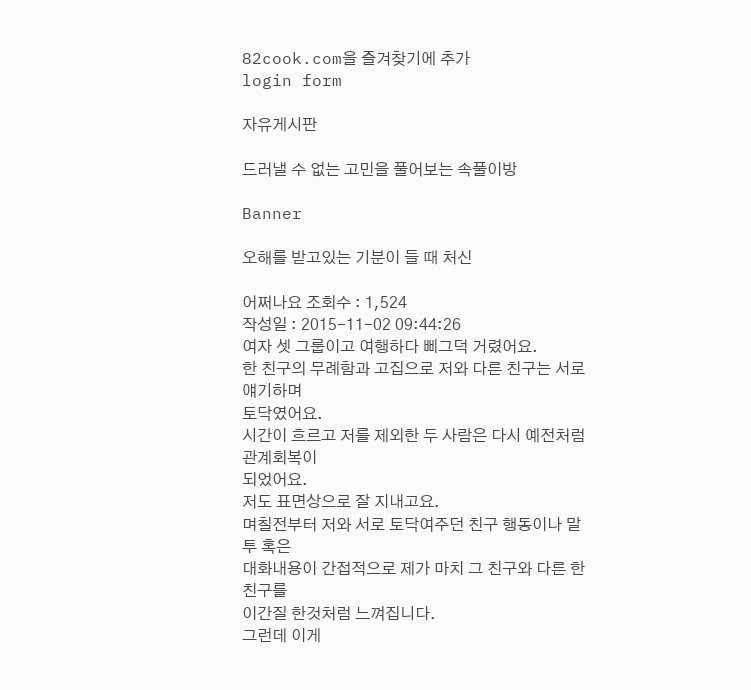82cook.com을 즐겨찾기에 추가
login form

자유게시판

드러낼 수 없는 고민을 풀어보는 속풀이방

Banner

오해를 받고있는 기분이 들 때 처신

어쩌나요 조회수 : 1,524
작성일 : 2015-11-02 09:44:26
여자 셋 그룹이고 여행하다 삐그덕 거렸어요.
한 친구의 무례함과 고집으로 저와 다른 친구는 서로 얘기하며
토닥였어요.
시간이 흐르고 저를 제외한 두 사람은 다시 예전처럼 관계회복이
되었어요.
저도 표면상으로 잘 지내고요.
며칠전부터 저와 서로 토닥여주던 친구 행동이나 말투 혹은
대화내용이 간접적으로 제가 마치 그 친구와 다른 한 친구를
이간질 한것처럼 느껴집니다.
그런데 이게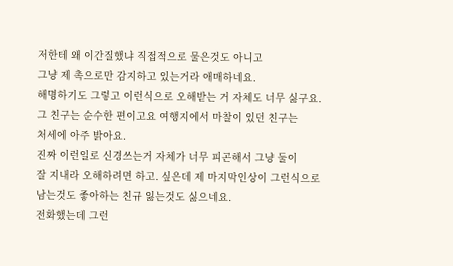저한테 왜 이간질했냐 직접적으로 물은것도 아니고
그냥 제 촉으로만 감지하고 있는거라 애매하네요.
해명하기도 그렇고 이런식으로 오해받는 거 자체도 너무 싫구요.
그 친구는 순수한 편이고요 여행지에서 마찰이 있던 친구는
처세에 아주 밝아요.
진짜 이런일로 신경쓰는거 자체가 너무 피곤해서 그냥 둘이
잘 지내라 오해하려면 하고. 싶은데 제 마지막인상이 그런식으로
남는것도 좋아하는 친규 잃는것도 싫으네요.
전화했는데 그런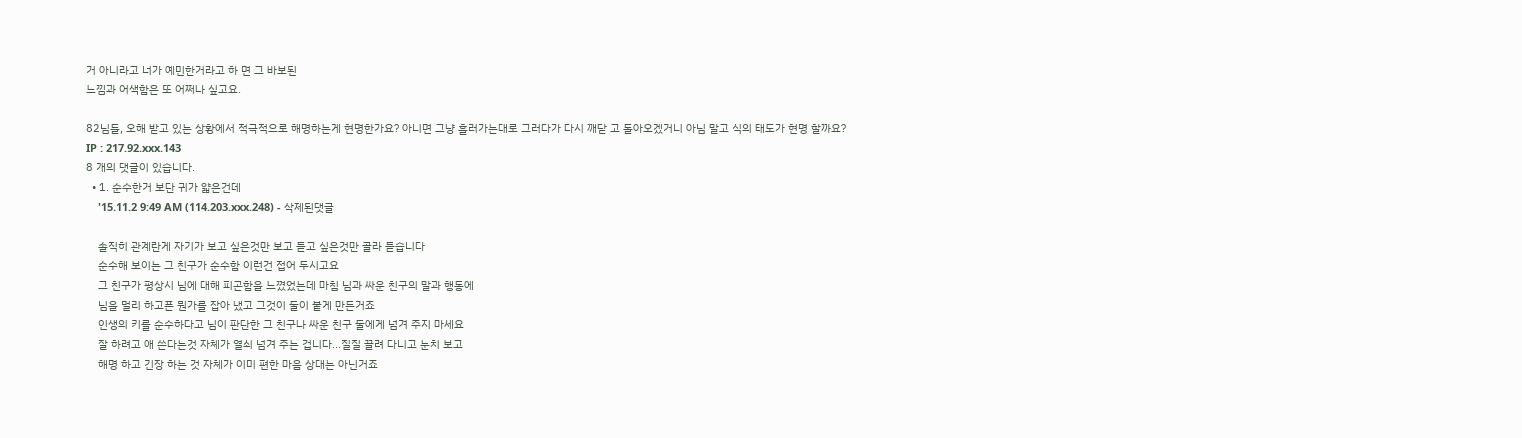거 아니라고 너가 예민한거라고 하 면 그 바보된
느낌과 어색함은 또 어쩌나 싶고요.

82님들, 오해 받고 있는 상황에서 적극적으로 해명하는게 현명한가요? 아니면 그냥 흘러가는대로 그러다가 다시 깨닫 고 돌아오겠거니 아님 말고 식의 태도가 현명 할까요?
IP : 217.92.xxx.143
8 개의 댓글이 있습니다.
  • 1. 순수한거 보단 귀가 얇은건데
    '15.11.2 9:49 AM (114.203.xxx.248) - 삭제된댓글

    솔직히 관계란게 자기가 보고 싶은것만 보고 듣고 싶은것만 골라 듣습니다
    순수해 보이는 그 친구가 순수함 이런건 접어 두시고요
    그 친구가 평상시 님에 대해 피곤함을 느꼈었는데 마침 님과 싸운 친구의 말과 행동에
    님을 멀리 하고픈 뭔가를 잡아 냈고 그것이 둘이 붙게 만든거죠
    인생의 키를 순수하다고 님이 판단한 그 친구나 싸운 친구 둘에게 넘겨 주지 마세요
    잘 하려고 애 쓴다는것 자체가 열쇠 넘겨 주는 겁니다...질질 끌려 다니고 눈치 보고
    해명 하고 긴장 하는 것 자체가 이미 편한 마음 상대는 아닌거죠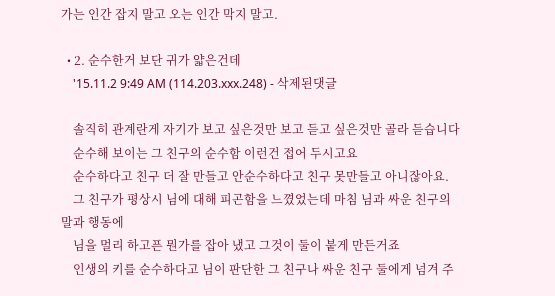가는 인간 잡지 말고 오는 인간 막지 말고.

  • 2. 순수한거 보단 귀가 얇은건데
    '15.11.2 9:49 AM (114.203.xxx.248) - 삭제된댓글

    솔직히 관계란게 자기가 보고 싶은것만 보고 듣고 싶은것만 골라 듣습니다
    순수해 보이는 그 친구의 순수함 이런건 접어 두시고요
    순수하다고 친구 더 잘 만들고 안순수하다고 친구 못만들고 아니잖아요.
    그 친구가 평상시 님에 대해 피곤함을 느꼈었는데 마침 님과 싸운 친구의 말과 행동에
    님을 멀리 하고픈 뭔가를 잡아 냈고 그것이 둘이 붙게 만든거죠
    인생의 키를 순수하다고 님이 판단한 그 친구나 싸운 친구 둘에게 넘겨 주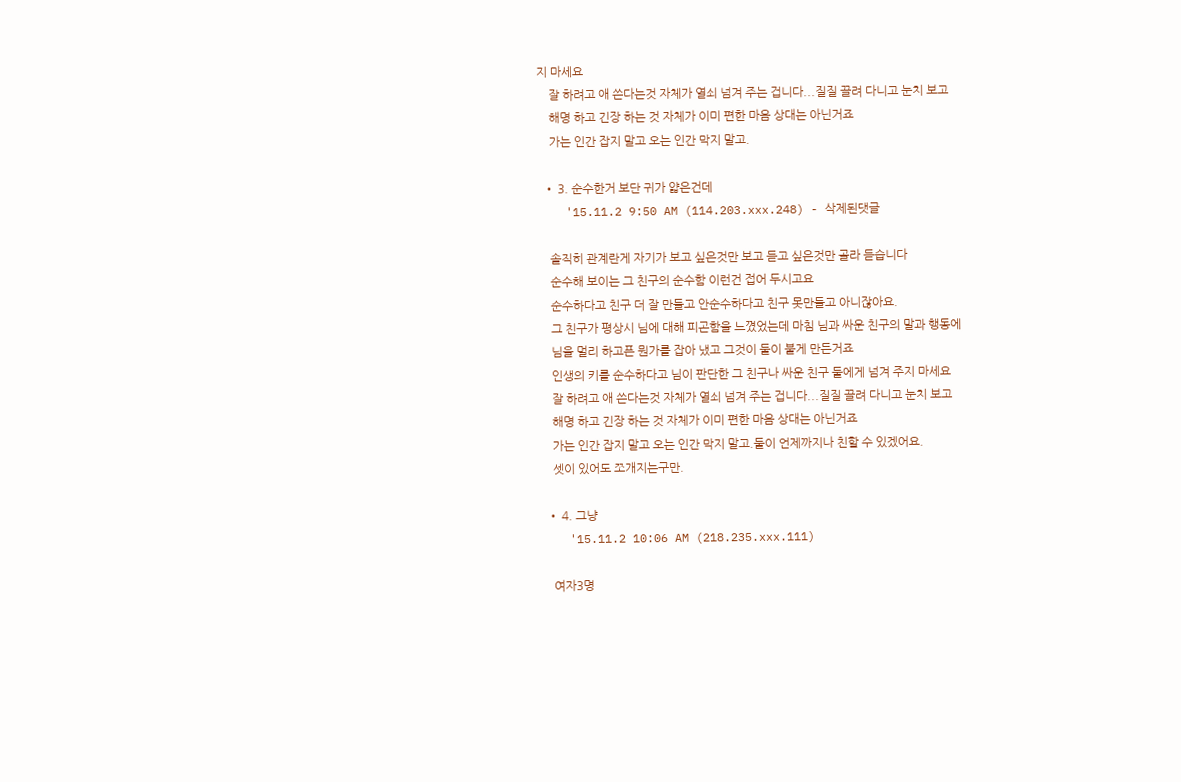지 마세요
    잘 하려고 애 쓴다는것 자체가 열쇠 넘겨 주는 겁니다...질질 끌려 다니고 눈치 보고
    해명 하고 긴장 하는 것 자체가 이미 편한 마음 상대는 아닌거죠
    가는 인간 잡지 말고 오는 인간 막지 말고.

  • 3. 순수한거 보단 귀가 얇은건데
    '15.11.2 9:50 AM (114.203.xxx.248) - 삭제된댓글

    솔직히 관계란게 자기가 보고 싶은것만 보고 듣고 싶은것만 골라 듣습니다
    순수해 보이는 그 친구의 순수함 이런건 접어 두시고요
    순수하다고 친구 더 잘 만들고 안순수하다고 친구 못만들고 아니잖아요.
    그 친구가 평상시 님에 대해 피곤함을 느꼈었는데 마침 님과 싸운 친구의 말과 행동에
    님을 멀리 하고픈 뭔가를 잡아 냈고 그것이 둘이 붙게 만든거죠
    인생의 키를 순수하다고 님이 판단한 그 친구나 싸운 친구 둘에게 넘겨 주지 마세요
    잘 하려고 애 쓴다는것 자체가 열쇠 넘겨 주는 겁니다...질질 끌려 다니고 눈치 보고
    해명 하고 긴장 하는 것 자체가 이미 편한 마음 상대는 아닌거죠
    가는 인간 잡지 말고 오는 인간 막지 말고.둘이 언제까지나 친할 수 있겠어요.
    셋이 있어도 쪼개지는구만.

  • 4. 그냥
    '15.11.2 10:06 AM (218.235.xxx.111)

    여자3명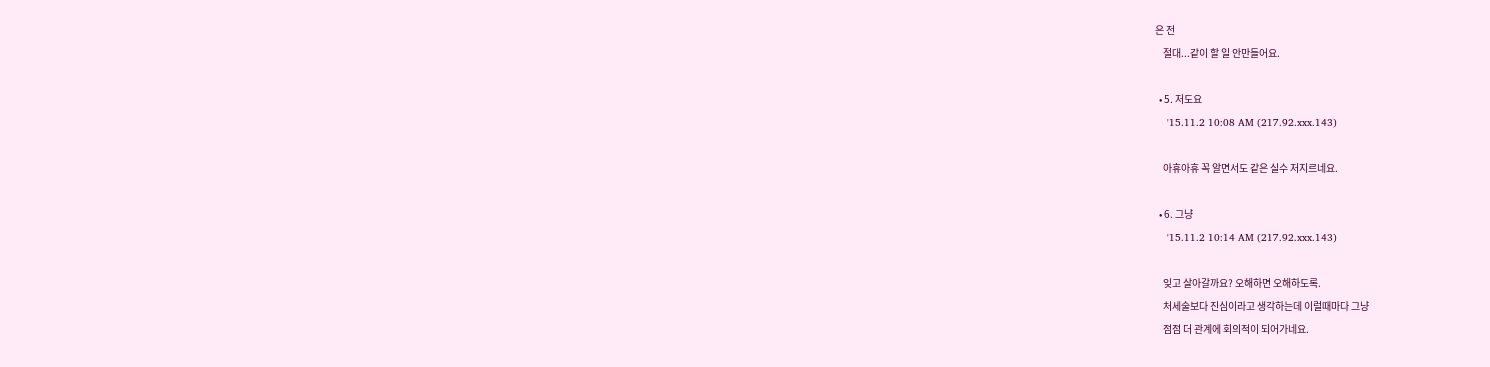은 전
    절대...같이 할 일 안만들어요.

  • 5. 저도요
    '15.11.2 10:08 AM (217.92.xxx.143)

    아휴아휴 꼭 알면서도 같은 실수 저지르네요.

  • 6. 그냥
    '15.11.2 10:14 AM (217.92.xxx.143)

    잊고 살아갈까요? 오해하면 오해하도록.
    처세술보다 진심이라고 생각하는데 이럴때마다 그냥
    점점 더 관계에 회의적이 되어가네요.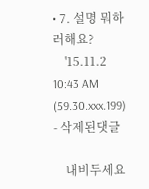• 7. 설명 뭐하러해요?
    '15.11.2 10:43 AM (59.30.xxx.199) - 삭제된댓글

    내비두세요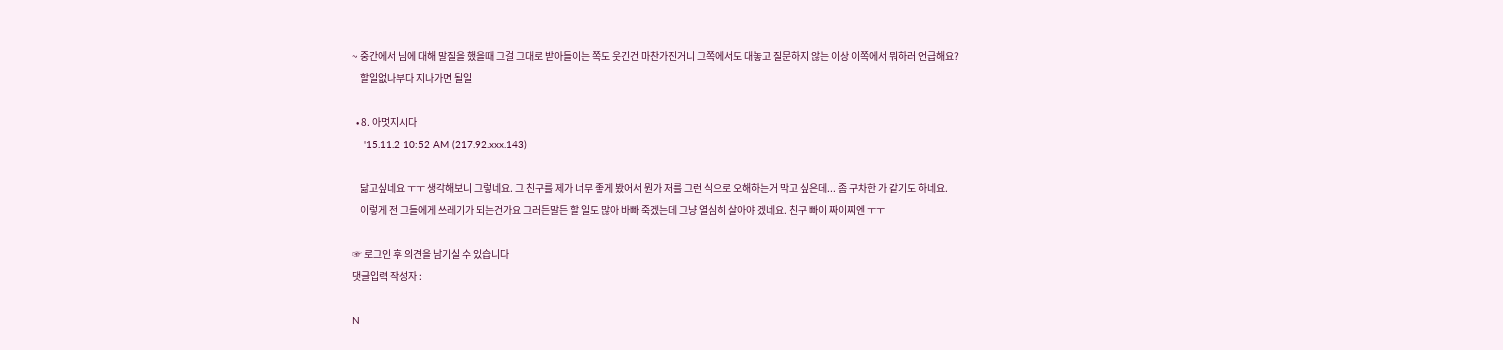~ 중간에서 님에 대해 말질을 했을때 그걸 그대로 받아들이는 쪽도 웃긴건 마찬가진거니 그쪽에서도 대놓고 질문하지 않는 이상 이쪽에서 뭐하러 언급해요?
    할일없나부다 지나가면 될일

  • 8. 아멋지시다
    '15.11.2 10:52 AM (217.92.xxx.143)

    닮고싶네요 ㅜㅜ 생각해보니 그렇네요. 그 친구를 제가 너무 좋게 봤어서 뭔가 저를 그런 식으로 오해하는거 막고 싶은데... 좀 구차한 가 같기도 하네요.
    이렇게 전 그들에게 쓰레기가 되는건가요 그러든말든 할 일도 많아 바빠 죽겠는데 그냥 열심히 살아야 겠네요. 친구 빠이 짜이찌엔 ㅜㅜ

☞ 로그인 후 의견을 남기실 수 있습니다
댓글입력 작성자 :

N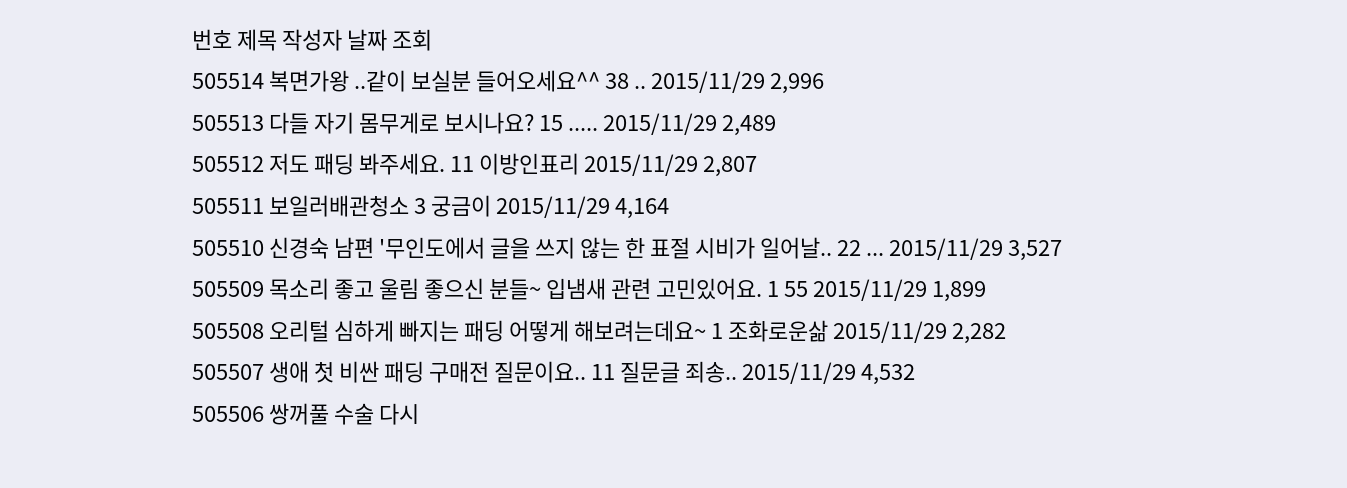번호 제목 작성자 날짜 조회
505514 복면가왕 ..같이 보실분 들어오세요^^ 38 .. 2015/11/29 2,996
505513 다들 자기 몸무게로 보시나요? 15 ..... 2015/11/29 2,489
505512 저도 패딩 봐주세요. 11 이방인표리 2015/11/29 2,807
505511 보일러배관청소 3 궁금이 2015/11/29 4,164
505510 신경숙 남편 '무인도에서 글을 쓰지 않는 한 표절 시비가 일어날.. 22 ... 2015/11/29 3,527
505509 목소리 좋고 울림 좋으신 분들~ 입냄새 관련 고민있어요. 1 55 2015/11/29 1,899
505508 오리털 심하게 빠지는 패딩 어떻게 해보려는데요~ 1 조화로운삶 2015/11/29 2,282
505507 생애 첫 비싼 패딩 구매전 질문이요.. 11 질문글 죄송.. 2015/11/29 4,532
505506 쌍꺼풀 수술 다시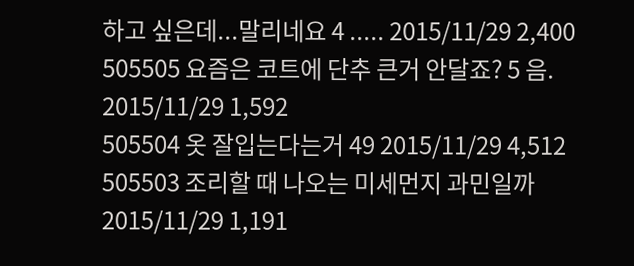하고 싶은데...말리네요 4 ..... 2015/11/29 2,400
505505 요즘은 코트에 단추 큰거 안달죠? 5 음. 2015/11/29 1,592
505504 옷 잘입는다는거 49 2015/11/29 4,512
505503 조리할 때 나오는 미세먼지 과민일까 2015/11/29 1,191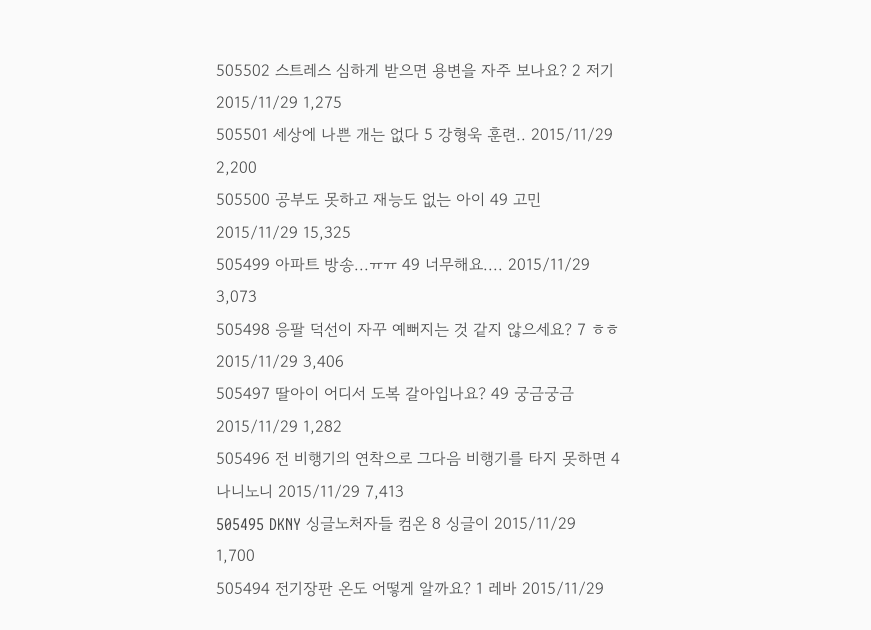505502 스트레스 심하게 받으면 용변을 자주 보나요? 2 저기 2015/11/29 1,275
505501 세상에 나쁜 개는 없다 5 강형욱 훈련.. 2015/11/29 2,200
505500 공부도 못하고 재능도 없는 아이 49 고민 2015/11/29 15,325
505499 아파트 방송...ㅠㅠ 49 너무해요.... 2015/11/29 3,073
505498 응팔 덕선이 자꾸 예뻐지는 것 같지 않으세요? 7 ㅎㅎ 2015/11/29 3,406
505497 딸아이 어디서 도복 갈아입나요? 49 궁금궁금 2015/11/29 1,282
505496 전 비행기의 연착으로 그다음 비행기를 타지 못하면 4 나니노니 2015/11/29 7,413
505495 DKNY 싱글노처자들 컴온 8 싱글이 2015/11/29 1,700
505494 전기장판 온도 어떻게 알까요? 1 레바 2015/11/29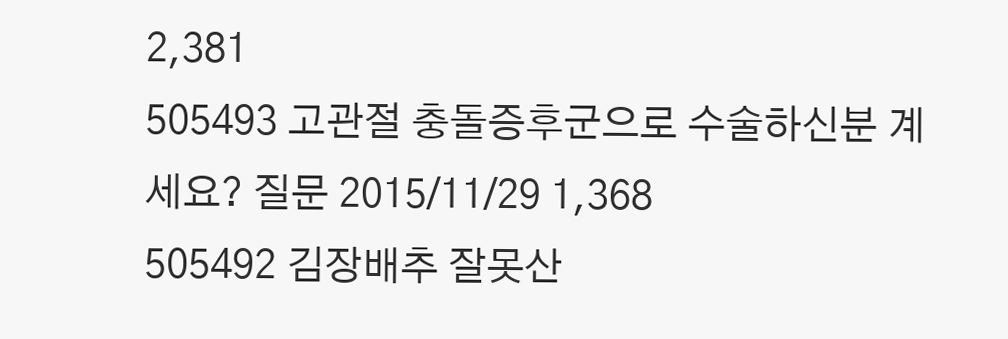2,381
505493 고관절 충돌증후군으로 수술하신분 계세요? 질문 2015/11/29 1,368
505492 김장배추 잘못산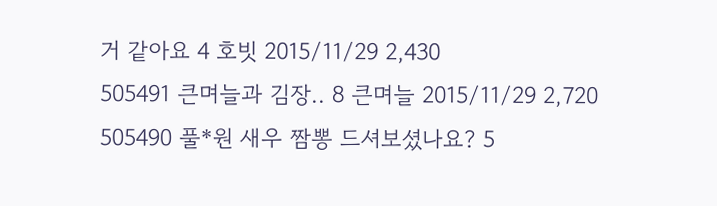거 같아요 4 호빗 2015/11/29 2,430
505491 큰며늘과 김장.. 8 큰며늘 2015/11/29 2,720
505490 풀*원 새우 짬뽕 드셔보셨나요? 5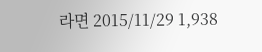라면 2015/11/29 1,938